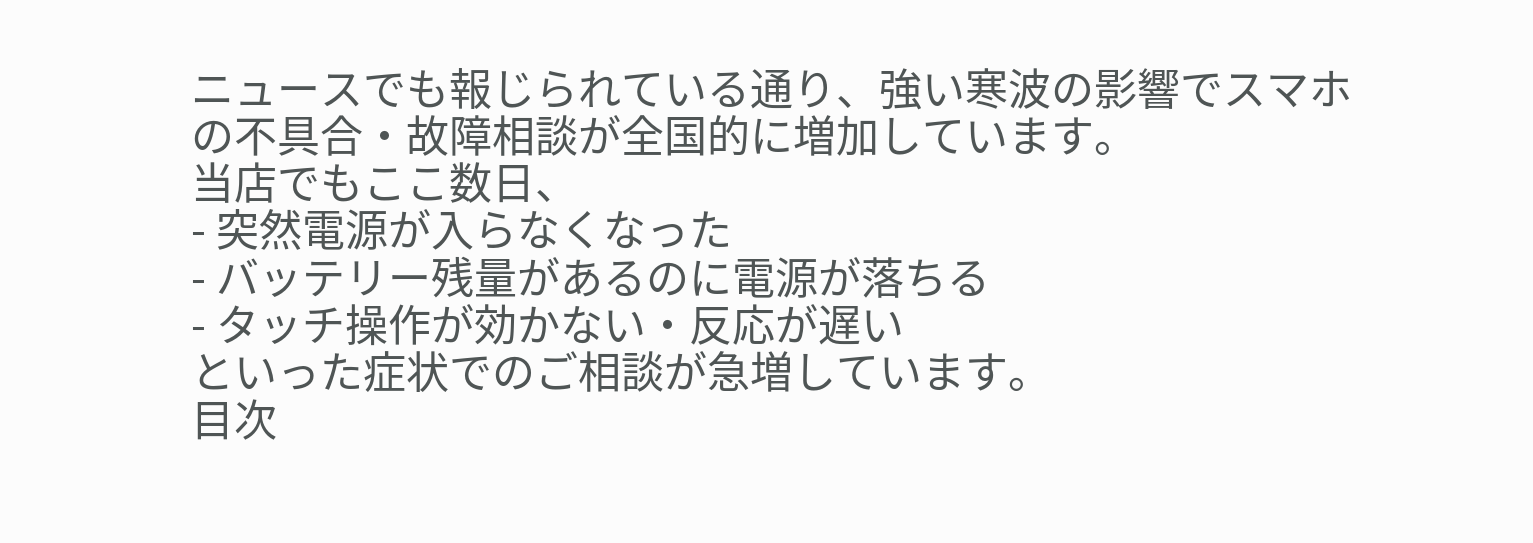ニュースでも報じられている通り、強い寒波の影響でスマホの不具合・故障相談が全国的に増加しています。
当店でもここ数日、
- 突然電源が入らなくなった
- バッテリー残量があるのに電源が落ちる
- タッチ操作が効かない・反応が遅い
といった症状でのご相談が急増しています。
目次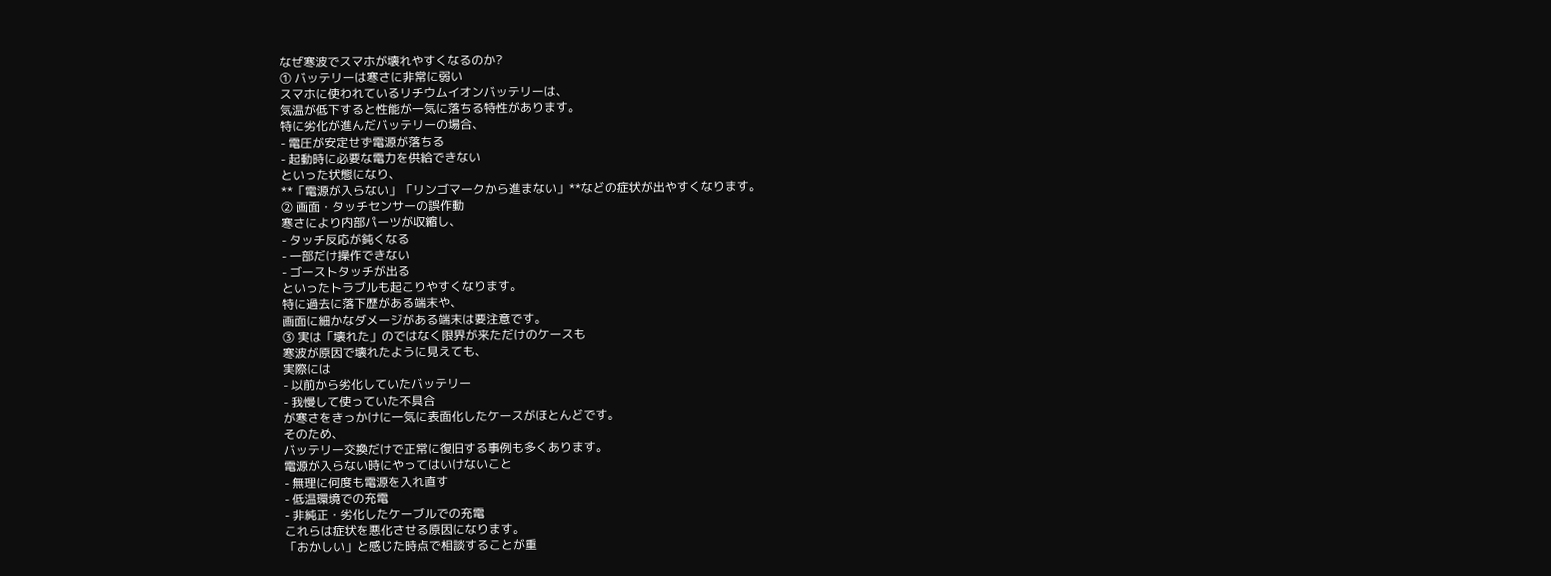なぜ寒波でスマホが壊れやすくなるのか?
① バッテリーは寒さに非常に弱い
スマホに使われているリチウムイオンバッテリーは、
気温が低下すると性能が一気に落ちる特性があります。
特に劣化が進んだバッテリーの場合、
- 電圧が安定せず電源が落ちる
- 起動時に必要な電力を供給できない
といった状態になり、
**「電源が入らない」「リンゴマークから進まない」**などの症状が出やすくなります。
② 画面・タッチセンサーの誤作動
寒さにより内部パーツが収縮し、
- タッチ反応が鈍くなる
- 一部だけ操作できない
- ゴーストタッチが出る
といったトラブルも起こりやすくなります。
特に過去に落下歴がある端末や、
画面に細かなダメージがある端末は要注意です。
③ 実は「壊れた」のではなく限界が来ただけのケースも
寒波が原因で壊れたように見えても、
実際には
- 以前から劣化していたバッテリー
- 我慢して使っていた不具合
が寒さをきっかけに一気に表面化したケースがほとんどです。
そのため、
バッテリー交換だけで正常に復旧する事例も多くあります。
電源が入らない時にやってはいけないこと
- 無理に何度も電源を入れ直す
- 低温環境での充電
- 非純正・劣化したケーブルでの充電
これらは症状を悪化させる原因になります。
「おかしい」と感じた時点で相談することが重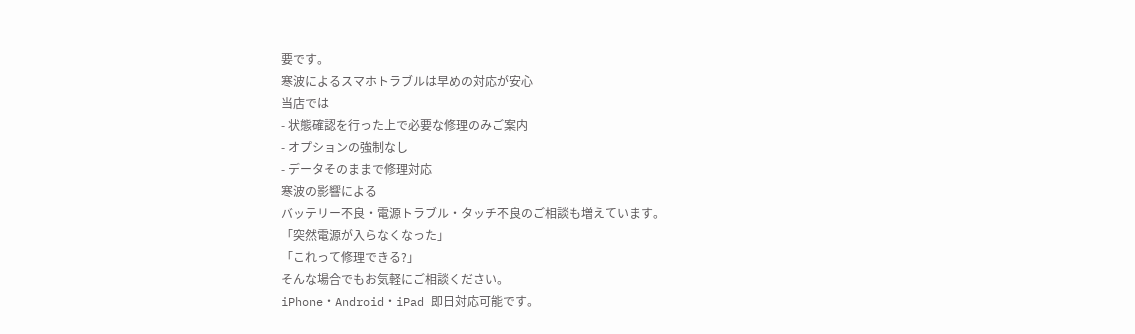要です。
寒波によるスマホトラブルは早めの対応が安心
当店では
- 状態確認を行った上で必要な修理のみご案内
- オプションの強制なし
- データそのままで修理対応
寒波の影響による
バッテリー不良・電源トラブル・タッチ不良のご相談も増えています。
「突然電源が入らなくなった」
「これって修理できる?」
そんな場合でもお気軽にご相談ください。
iPhone・Android・iPad 即日対応可能です。